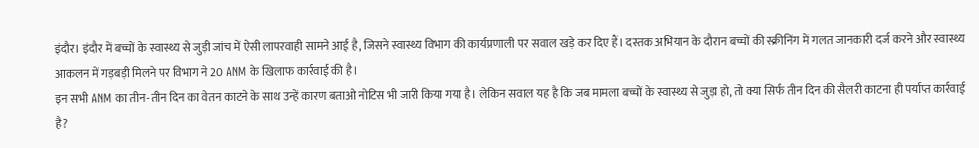इंदौर। इंदौर में बच्चों के स्वास्थ्य से जुड़ी जांच में ऐसी लापरवाही सामने आई है, जिसने स्वास्थ्य विभाग की कार्यप्रणाली पर सवाल खड़े कर दिए हैं। दस्तक अभियान के दौरान बच्चों की स्क्रीनिंग में गलत जानकारी दर्ज करने और स्वास्थ्य आकलन में गड़बड़ी मिलने पर विभाग ने 20 ANM के खिलाफ कार्रवाई की है।
इन सभी ANM का तीन-तीन दिन का वेतन काटने के साथ उन्हें कारण बताओ नोटिस भी जारी किया गया है। लेकिन सवाल यह है कि जब मामला बच्चों के स्वास्थ्य से जुड़ा हो, तो क्या सिर्फ तीन दिन की सैलरी काटना ही पर्याप्त कार्रवाई है?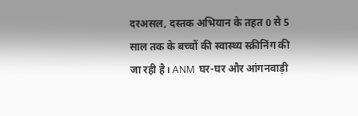दरअसल, दस्तक अभियान के तहत 0 से 5 साल तक के बच्चों की स्वास्थ्य स्क्रीनिंग की जा रही है। ANM घर-घर और आंगनवाड़ी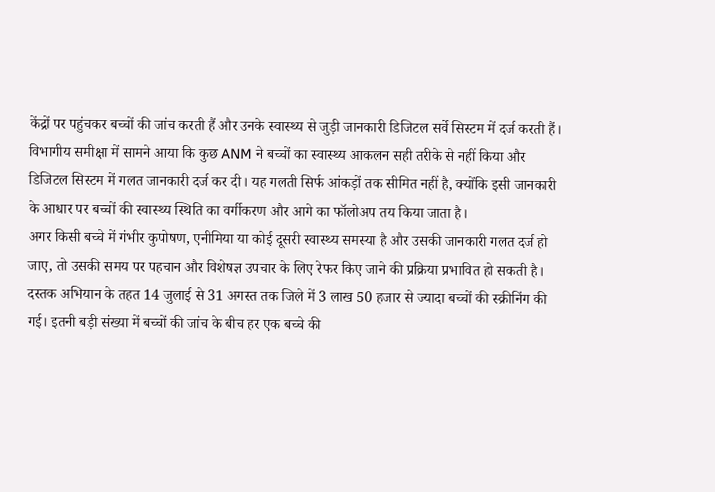केंद्रों पर पहुंचकर बच्चों की जांच करती हैं और उनके स्वास्थ्य से जुड़ी जानकारी डिजिटल सर्वे सिस्टम में दर्ज करती हैं।
विभागीय समीक्षा में सामने आया कि कुछ ANM ने बच्चों का स्वास्थ्य आकलन सही तरीके से नहीं किया और डिजिटल सिस्टम में गलत जानकारी दर्ज कर दी। यह गलती सिर्फ आंकड़ों तक सीमित नहीं है, क्योंकि इसी जानकारी के आधार पर बच्चों की स्वास्थ्य स्थिति का वर्गीकरण और आगे का फॉलोअप तय किया जाता है।
अगर किसी बच्चे में गंभीर कुपोषण, एनीमिया या कोई दूसरी स्वास्थ्य समस्या है और उसकी जानकारी गलत दर्ज हो जाए, तो उसकी समय पर पहचान और विशेषज्ञ उपचार के लिए रेफर किए जाने की प्रक्रिया प्रभावित हो सकती है।
दस्तक अभियान के तहत 14 जुलाई से 31 अगस्त तक जिले में 3 लाख 50 हजार से ज्यादा बच्चों की स्क्रीनिंग की गई। इतनी बड़ी संख्या में बच्चों की जांच के बीच हर एक बच्चे की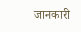जानकारी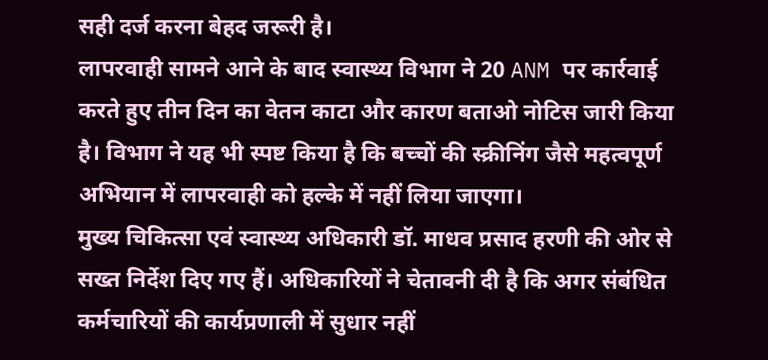सही दर्ज करना बेहद जरूरी है।
लापरवाही सामने आने के बाद स्वास्थ्य विभाग ने 20 ANM पर कार्रवाई करते हुए तीन दिन का वेतन काटा और कारण बताओ नोटिस जारी किया है। विभाग ने यह भी स्पष्ट किया है कि बच्चों की स्क्रीनिंग जैसे महत्वपूर्ण अभियान में लापरवाही को हल्के में नहीं लिया जाएगा।
मुख्य चिकित्सा एवं स्वास्थ्य अधिकारी डॉ. माधव प्रसाद हरणी की ओर से सख्त निर्देश दिए गए हैं। अधिकारियों ने चेतावनी दी है कि अगर संबंधित कर्मचारियों की कार्यप्रणाली में सुधार नहीं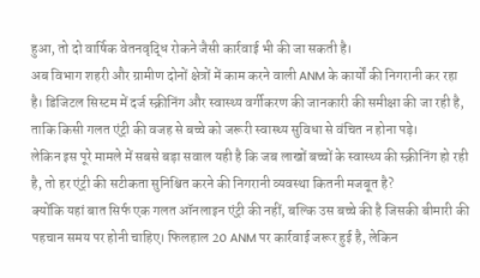हुआ, तो दो वार्षिक वेतनवृद्धि रोकने जैसी कार्रवाई भी की जा सकती है।
अब विभाग शहरी और ग्रामीण दोनों क्षेत्रों में काम करने वाली ANM के कार्यों की निगरानी कर रहा है। डिजिटल सिस्टम में दर्ज स्क्रीनिंग और स्वास्थ्य वर्गीकरण की जानकारी की समीक्षा की जा रही है, ताकि किसी गलत एंट्री की वजह से बच्चे को जरूरी स्वास्थ्य सुविधा से वंचित न होना पड़े।
लेकिन इस पूरे मामले में सबसे बड़ा सवाल यही है कि जब लाखों बच्चों के स्वास्थ्य की स्क्रीनिंग हो रही है, तो हर एंट्री की सटीकता सुनिश्चित करने की निगरानी व्यवस्था कितनी मजबूत है?
क्योंकि यहां बात सिर्फ एक गलत ऑनलाइन एंट्री की नहीं, बल्कि उस बच्चे की है जिसकी बीमारी की पहचान समय पर होनी चाहिए। फिलहाल 20 ANM पर कार्रवाई जरूर हुई है, लेकिन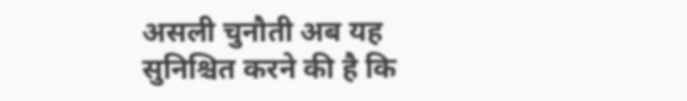असली चुनौती अब यह सुनिश्चित करने की है कि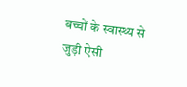बच्चों के स्वास्थ्य से जुड़ी ऐसी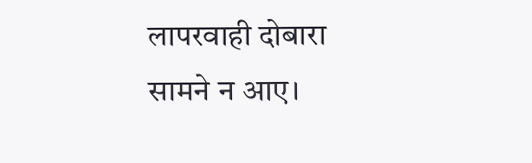लापरवाही दोबारा सामने न आए।